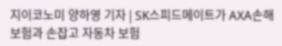지이코노미 양하영 기자 | SK스피드메이트가 AXA손해보험과 손잡고 자동차 보험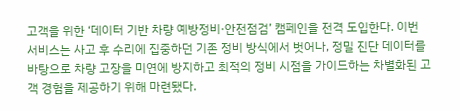고객을 위한 ‘데이터 기반 차량 예방정비·안전점검’ 캠페인을 전격 도입한다. 이번 서비스는 사고 후 수리에 집중하던 기존 정비 방식에서 벗어나, 정밀 진단 데이터를 바탕으로 차량 고장을 미연에 방지하고 최적의 정비 시점을 가이드하는 차별화된 고객 경험을 제공하기 위해 마련됐다.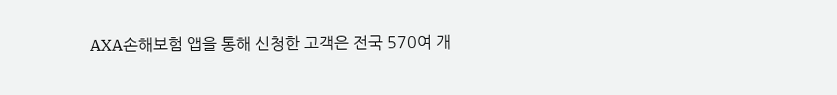AXA손해보험 앱을 통해 신청한 고객은 전국 570여 개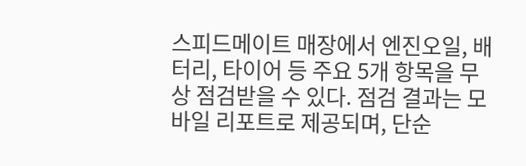스피드메이트 매장에서 엔진오일, 배터리, 타이어 등 주요 5개 항목을 무상 점검받을 수 있다. 점검 결과는 모바일 리포트로 제공되며, 단순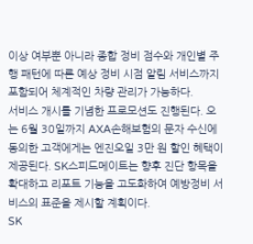이상 여부뿐 아니라 종합 정비 점수와 개인별 주행 패턴에 따른 예상 정비 시점 알림 서비스까지 포함되어 체계적인 차량 관리가 가능하다.
서비스 개시를 기념한 프로모션도 진행된다. 오는 6월 30일까지 AXA손해보험의 문자 수신에 동의한 고객에게는 엔진오일 3만 원 할인 혜택이 제공된다. SK스피드메이트는 향후 진단 항목을 확대하고 리포트 기능을 고도화하여 예방정비 서비스의 표준을 제시할 계획이다.
SK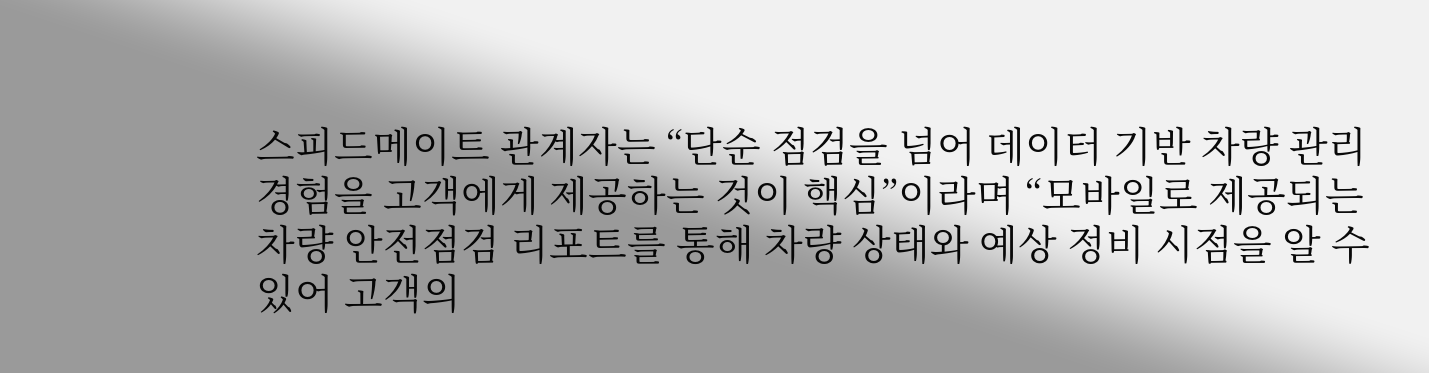스피드메이트 관계자는 “단순 점검을 넘어 데이터 기반 차량 관리 경험을 고객에게 제공하는 것이 핵심”이라며 “모바일로 제공되는 차량 안전점검 리포트를 통해 차량 상태와 예상 정비 시점을 알 수 있어 고객의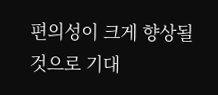편의성이 크게 향상될 것으로 기대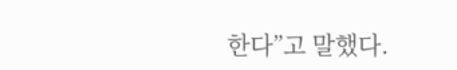한다”고 말했다.